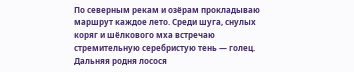По северным рекам и озёрам прокладываю маршрут каждое лето. Среди шуга, снулых коряг и шёлкового мха встречаю стремительную серебристую тень — голец. Дальняя родня лосося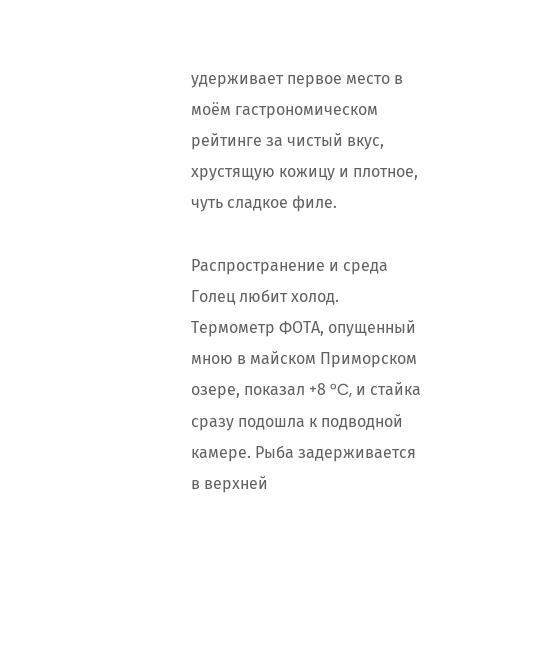удерживает первое место в моём гастрономическом рейтинге за чистый вкус, хрустящую кожицу и плотное, чуть сладкое филе.

Распространение и среда
Голец любит холод. Термометр ФОТА, опущенный мною в майском Приморском озере, показал +8 °C, и стайка сразу подошла к подводной камере. Рыба задерживается в верхней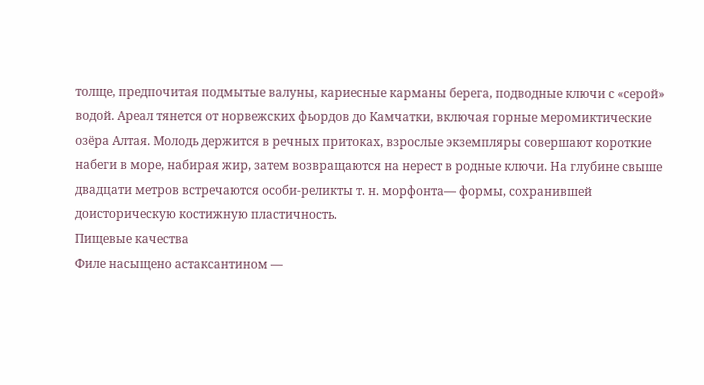толще, предпочитая подмытые валуны, кариесные карманы берега, подводные ключи с «серой» водой. Ареал тянется от норвежских фьордов до Камчатки, включая горные меромиктические озёра Алтая. Молодь держится в речных притоках, взрослые экземпляры совершают короткие набеги в море, набирая жир, затем возвращаются на нерест в родные ключи. На глубине свыше двадцати метров встречаются особи-реликты т. н. морфонта— формы, сохранившей доисторическую костижную пластичность.
Пищевые качества
Филе насыщено астаксантином —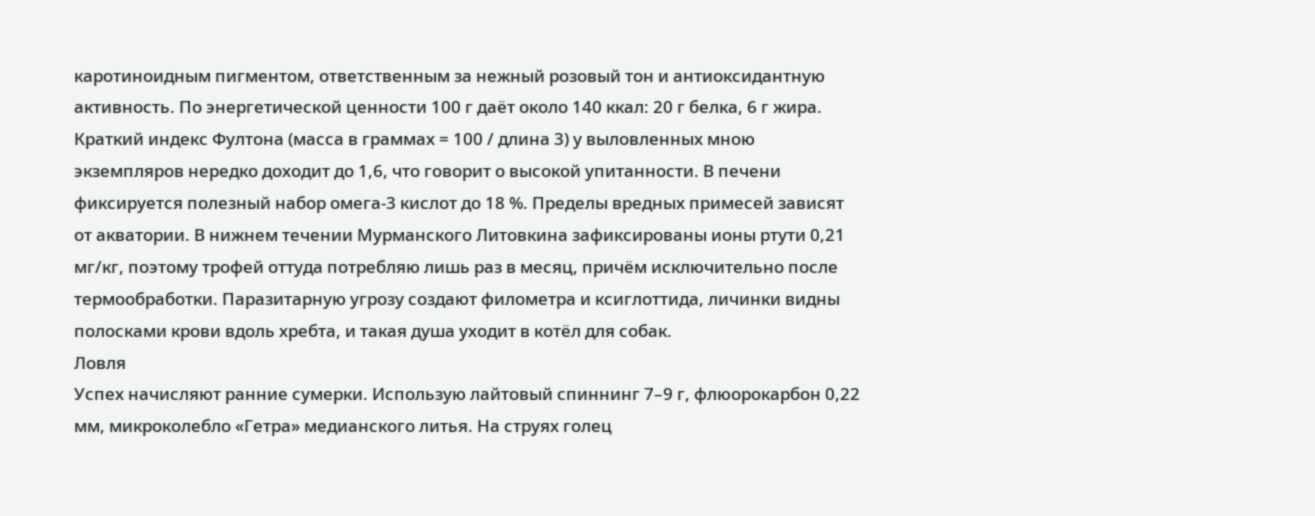каротиноидным пигментом, ответственным за нежный розовый тон и антиоксидантную активность. По энергетической ценности 100 г даёт около 140 ккал: 20 г белка, 6 г жира. Краткий индекс Фултона (масса в граммах = 100 / длина 3) у выловленных мною экземпляров нередко доходит до 1,6, что говорит о высокой упитанности. В печени фиксируется полезный набор омега-3 кислот до 18 %. Пределы вредных примесей зависят от акватории. В нижнем течении Мурманского Литовкина зафиксированы ионы ртути 0,21 мг/кг, поэтому трофей оттуда потребляю лишь раз в месяц, причём исключительно после термообработки. Паразитарную угрозу создают филометра и ксиглоттида, личинки видны полосками крови вдоль хребта, и такая душа уходит в котёл для собак.
Ловля
Успех начисляют ранние сумерки. Использую лайтовый спиннинг 7–9 г, флюорокарбон 0,22 мм, микроколебло «Гетра» медианского литья. На струях голец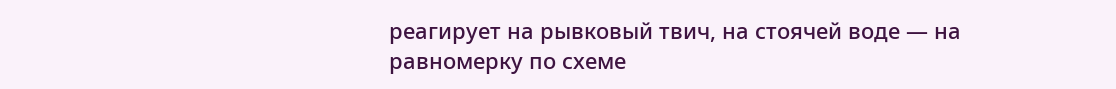реагирует на рывковый твич, на стоячей воде — на равномерку по схеме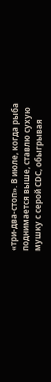«три-два-стоп». В июле, когда рыба поднимается выше, ставлю сухую мушку с серой CDC, обыгрывая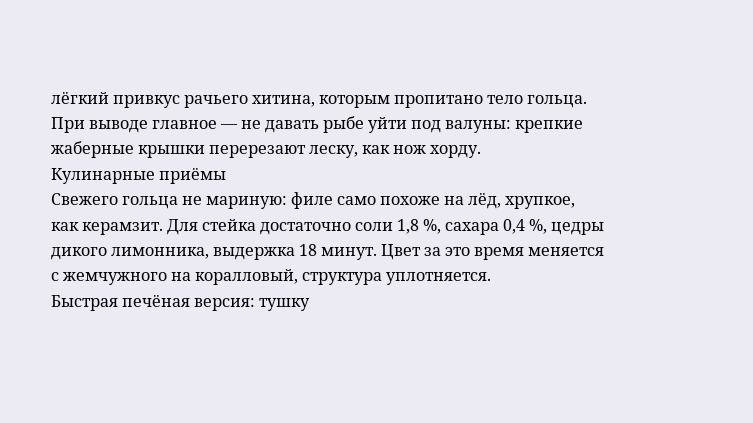лёгкий привкус рачьего хитина, которым пропитано тело гольца. При выводе главное — не давать рыбе уйти под валуны: крепкие жаберные крышки перерезают леску, как нож хорду.
Кулинарные приёмы
Свежего гольца не мариную: филе само похоже на лёд, хрупкое, как керамзит. Для стейка достаточно соли 1,8 %, сахара 0,4 %, цедры дикого лимонника, выдержка 18 минут. Цвет за это время меняется с жемчужного на коралловый, структура уплотняется.
Быстрая печёная версия: тушку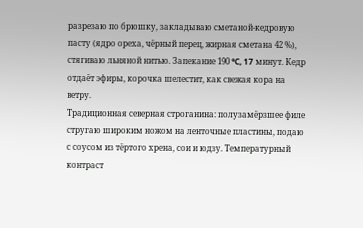разрезаю по брюшку, закладываю сметаной-кедровую пасту (ядро ореха, чёрный перец, жирная сметана 42 %), стягиваю льняной нитью. Запекание 190 °C, 17 минут. Кедр отдаёт эфиры, корочка шелестит, как свежая кора на ветру.
Традиционная северная строганина: полузамёрзшее филе стругаю широким ножом на ленточные пластины, подаю с соусом из тёртого хрена, сои и юдзу. Температурный контраст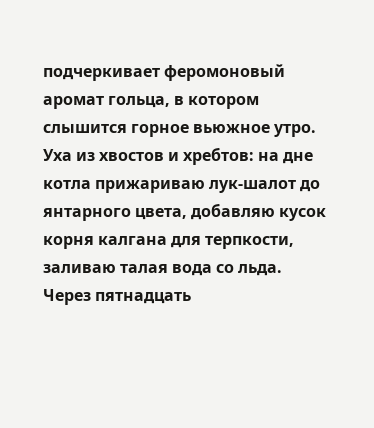подчеркивает феромоновый аромат гольца, в котором слышится горное вьюжное утро.
Уха из хвостов и хребтов: на дне котла прижариваю лук-шалот до янтарного цвета, добавляю кусок корня калгана для терпкости, заливаю талая вода со льда. Через пятнадцать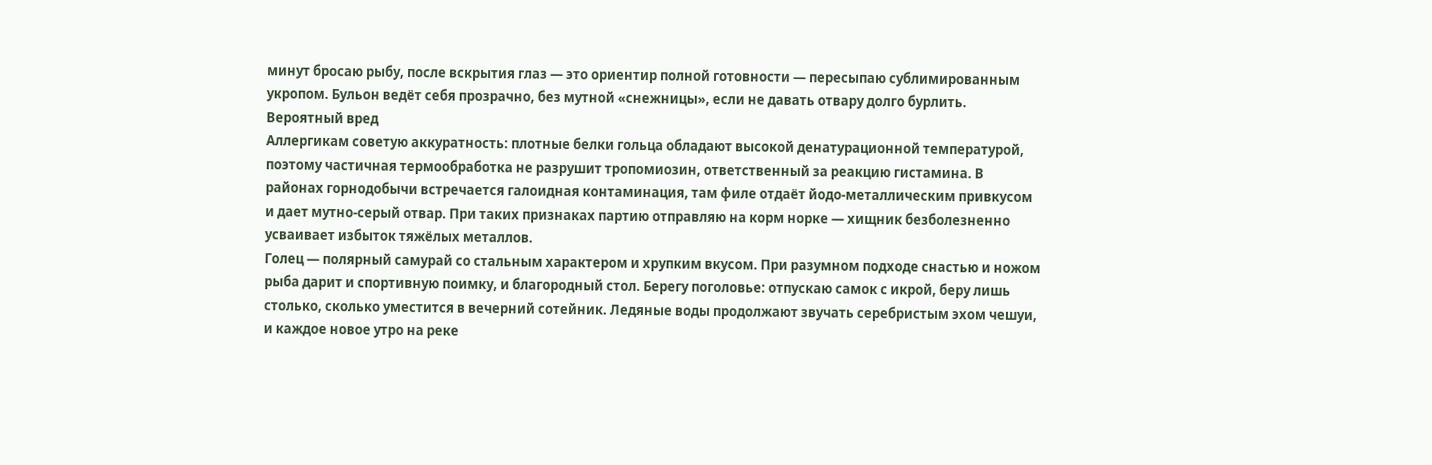минут бросаю рыбу, после вскрытия глаз — это ориентир полной готовности — пересыпаю сублимированным укропом. Бульон ведёт себя прозрачно, без мутной «снежницы», если не давать отвару долго бурлить.
Вероятный вред
Аллергикам советую аккуратность: плотные белки гольца обладают высокой денатурационной температурой, поэтому частичная термообработка не разрушит тропомиозин, ответственный за реакцию гистамина. В районах горнодобычи встречается галоидная контаминация, там филе отдаёт йодо-металлическим привкусом и дает мутно-серый отвар. При таких признаках партию отправляю на корм норке — хищник безболезненно усваивает избыток тяжёлых металлов.
Голец — полярный самурай со стальным характером и хрупким вкусом. При разумном подходе снастью и ножом рыба дарит и спортивную поимку, и благородный стол. Берегу поголовье: отпускаю самок с икрой, беру лишь столько, сколько уместится в вечерний сотейник. Ледяные воды продолжают звучать серебристым эхом чешуи, и каждое новое утро на реке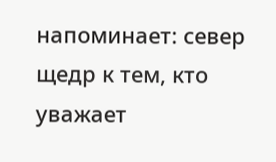напоминает: север щедр к тем, кто уважает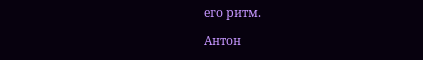его ритм.

Антон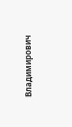Владимирович